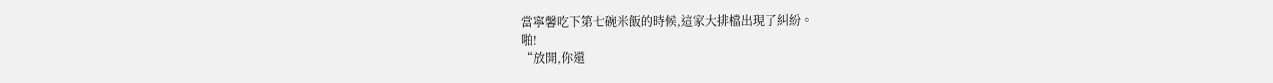當寧馨吃下第七碗米飯的時候,這家大排檔出現了糾紛。
啪!
“放開,你還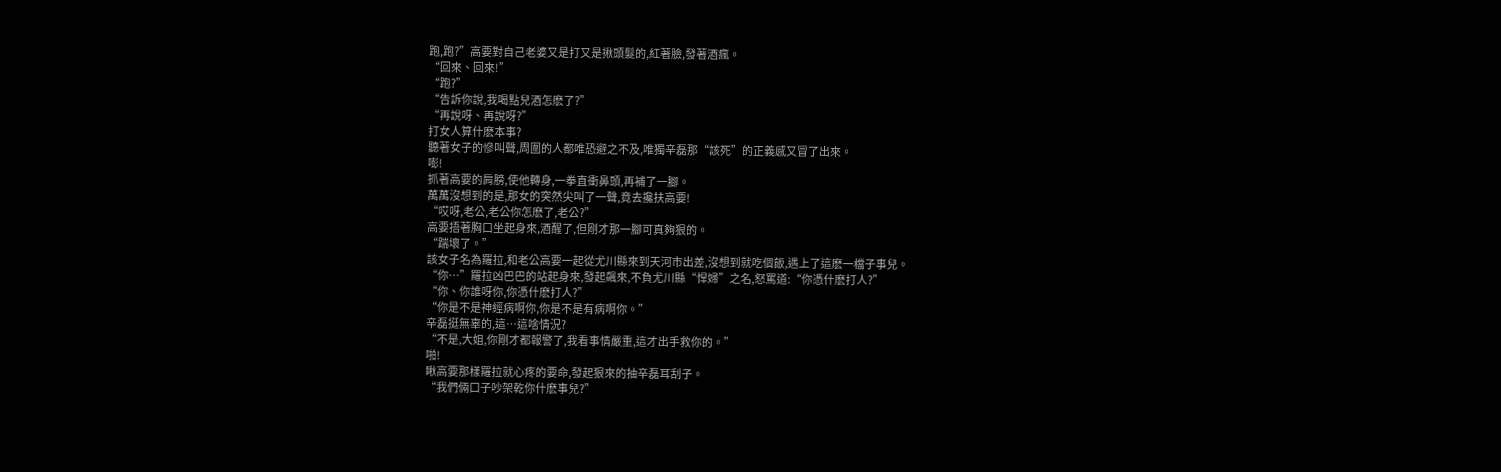跑,跑?”高要對自己老婆又是打又是揪頭髮的,紅著臉,發著酒瘋。
“回來、回來!”
“跑?”
“告訴你說,我喝點兒酒怎麽了?”
“再說呀、再說呀?”
打女人算什麽本事?
聽著女子的慘叫聲,周圍的人都唯恐避之不及,唯獨辛磊那“該死”的正義感又冒了出來。
嘭!
抓著高要的肩膀,使他轉身,一拳直衝鼻頭,再補了一腳。
萬萬沒想到的是,那女的突然尖叫了一聲,竟去攙扶高要!
“哎呀,老公,老公你怎麽了,老公?”
高要捂著胸口坐起身來,酒醒了,但剛才那一腳可真夠狠的。
“踹壞了。”
該女子名為羅拉,和老公高要一起從尤川縣來到天河市出差,沒想到就吃個飯,遇上了這麽一檔子事兒。
“你…”羅拉凶巴巴的站起身來,發起飆來,不負尤川縣“悍婦”之名,怒罵道:“你憑什麽打人?”
“你、你誰呀你,你憑什麽打人?”
“你是不是神經病啊你,你是不是有病啊你。”
辛磊挺無辜的,這…這啥情況?
“不是,大姐,你剛才都報警了,我看事情嚴重,這才出手救你的。”
啪!
瞅高要那樣羅拉就心疼的要命,發起狠來的抽辛磊耳刮子。
“我們倆口子吵架乾你什麽事兒?”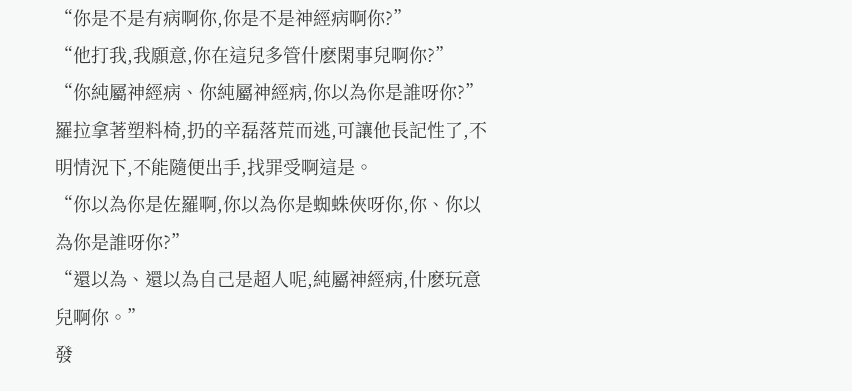“你是不是有病啊你,你是不是神經病啊你?”
“他打我,我願意,你在這兒多管什麽閑事兒啊你?”
“你純屬神經病、你純屬神經病,你以為你是誰呀你?”
羅拉拿著塑料椅,扔的辛磊落荒而逃,可讓他長記性了,不明情況下,不能隨便出手,找罪受啊這是。
“你以為你是佐羅啊,你以為你是蜘蛛俠呀你,你、你以為你是誰呀你?”
“還以為、還以為自己是超人呢,純屬神經病,什麽玩意兒啊你。”
發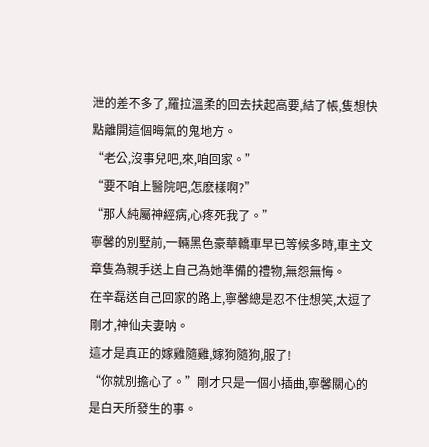泄的差不多了,羅拉溫柔的回去扶起高要,結了帳,隻想快點離開這個晦氣的鬼地方。
“老公,沒事兒吧,來,咱回家。”
“要不咱上醫院吧,怎麽樣啊?”
“那人純屬神經病,心疼死我了。”
寧馨的別墅前,一輛黑色豪華轎車早已等候多時,車主文章隻為親手送上自己為她準備的禮物,無怨無悔。
在辛磊送自己回家的路上,寧馨總是忍不住想笑,太逗了剛才,神仙夫妻呐。
這才是真正的嫁雞隨雞,嫁狗隨狗,服了!
“你就別擔心了。”剛才只是一個小插曲,寧馨關心的是白天所發生的事。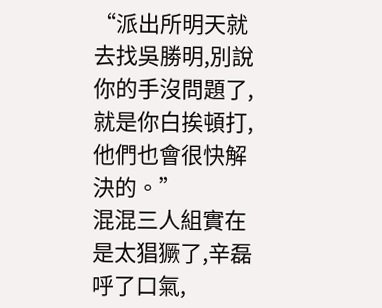“派出所明天就去找吳勝明,別說你的手沒問題了,就是你白挨頓打,他們也會很快解決的。”
混混三人組實在是太猖獗了,辛磊呼了口氣,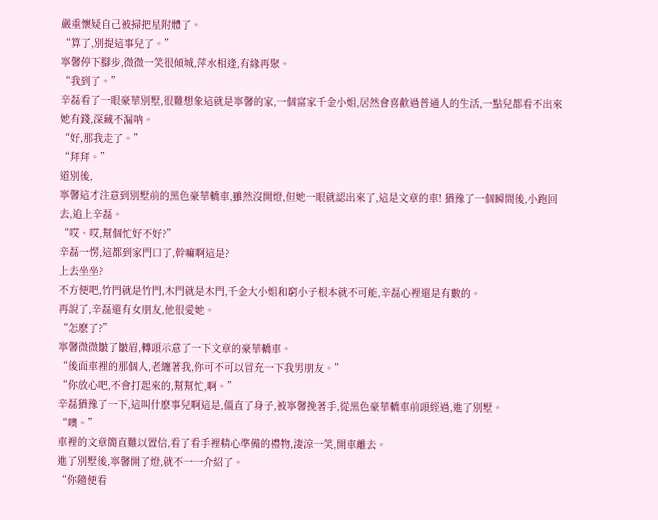嚴重懷疑自己被掃把星附體了。
“算了,別提這事兒了。”
寧馨停下腳步,微微一笑很傾城,萍水相逢,有緣再聚。
“我到了。”
辛磊看了一眼豪華別墅,很難想象這就是寧馨的家,一個富家千金小姐,居然會喜歡過普通人的生活,一點兒都看不出來她有錢,深藏不漏呐。
“好,那我走了。”
“拜拜。”
道別後,
寧馨這才注意到別墅前的黑色豪華轎車,雖然沒開燈,但她一眼就認出來了,這是文章的車! 猶豫了一個瞬間後,小跑回去,追上辛磊。
“哎、哎,幫個忙好不好?”
辛磊一愣,這都到家門口了,幹嘛啊這是?
上去坐坐?
不方便吧,竹門就是竹門,木門就是木門,千金大小姐和窮小子根本就不可能,辛磊心裡還是有數的。
再說了,辛磊還有女朋友,他很愛她。
“怎麽了?”
寧馨微微皺了皺眉,轉頭示意了一下文章的豪華轎車。
“後面車裡的那個人,老纏著我,你可不可以冒充一下我男朋友。”
“你放心吧,不會打起來的,幫幫忙,啊。”
辛磊猶豫了一下,這叫什麽事兒啊這是,僵直了身子,被寧馨挽著手,從黑色豪華轎車前頭經過,進了別墅。
“噢。”
車裡的文章簡直難以置信,看了看手裡精心準備的禮物,淒涼一笑,開車離去。
進了別墅後,寧馨開了燈,就不一一介紹了。
“你隨便看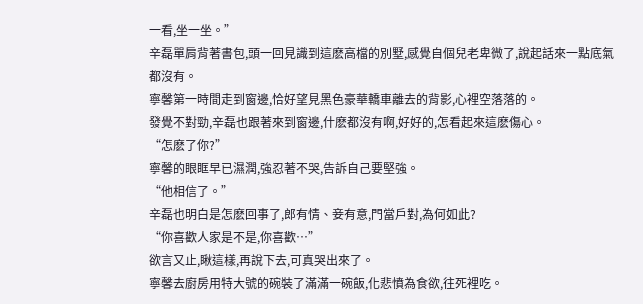一看,坐一坐。”
辛磊單肩背著書包,頭一回見識到這麽高檔的別墅,感覺自個兒老卑微了,說起話來一點底氣都沒有。
寧馨第一時間走到窗邊,恰好望見黑色豪華轎車離去的背影,心裡空落落的。
發覺不對勁,辛磊也跟著來到窗邊,什麽都沒有啊,好好的,怎看起來這麽傷心。
“怎麽了你?”
寧馨的眼眶早已濕潤,強忍著不哭,告訴自己要堅強。
“他相信了。”
辛磊也明白是怎麽回事了,郎有情、妾有意,門當戶對,為何如此?
“你喜歡人家是不是,你喜歡…”
欲言又止,瞅這樣,再說下去,可真哭出來了。
寧馨去廚房用特大號的碗裝了滿滿一碗飯,化悲憤為食欲,往死裡吃。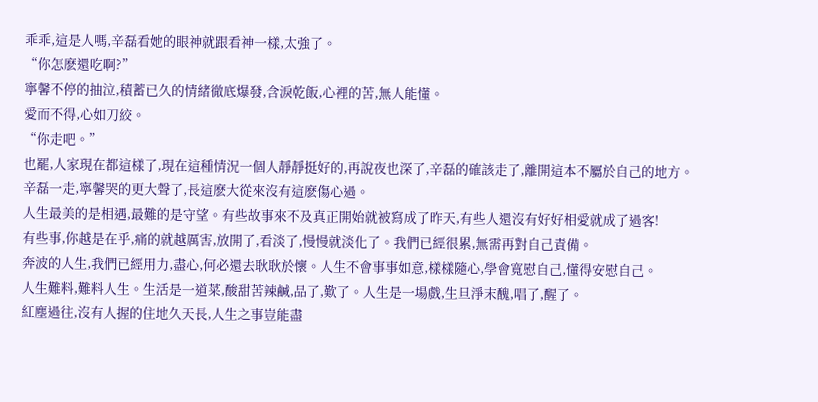乖乖,這是人嗎,辛磊看她的眼神就跟看神一樣,太強了。
“你怎麽還吃啊?”
寧馨不停的抽泣,積蓄已久的情緒徹底爆發,含淚乾飯,心裡的苦,無人能懂。
愛而不得,心如刀絞。
“你走吧。”
也罷,人家現在都這樣了,現在這種情況一個人靜靜挺好的,再說夜也深了,辛磊的確該走了,離開這本不屬於自己的地方。
辛磊一走,寧馨哭的更大聲了,長這麽大從來沒有這麽傷心過。
人生最美的是相遇,最難的是守望。有些故事來不及真正開始就被寫成了昨天,有些人還沒有好好相愛就成了過客!
有些事,你越是在乎,痛的就越厲害,放開了,看淡了,慢慢就淡化了。我們已經很累,無需再對自己責備。
奔波的人生,我們已經用力,盡心,何必還去耿耿於懷。人生不會事事如意,樣樣隨心,學會寬慰自己,懂得安慰自己。
人生難料,難料人生。生活是一道菜,酸甜苦辣鹹,品了,歎了。人生是一場戲,生旦淨末醜,唱了,醒了。
紅塵過往,沒有人握的住地久天長,人生之事豈能盡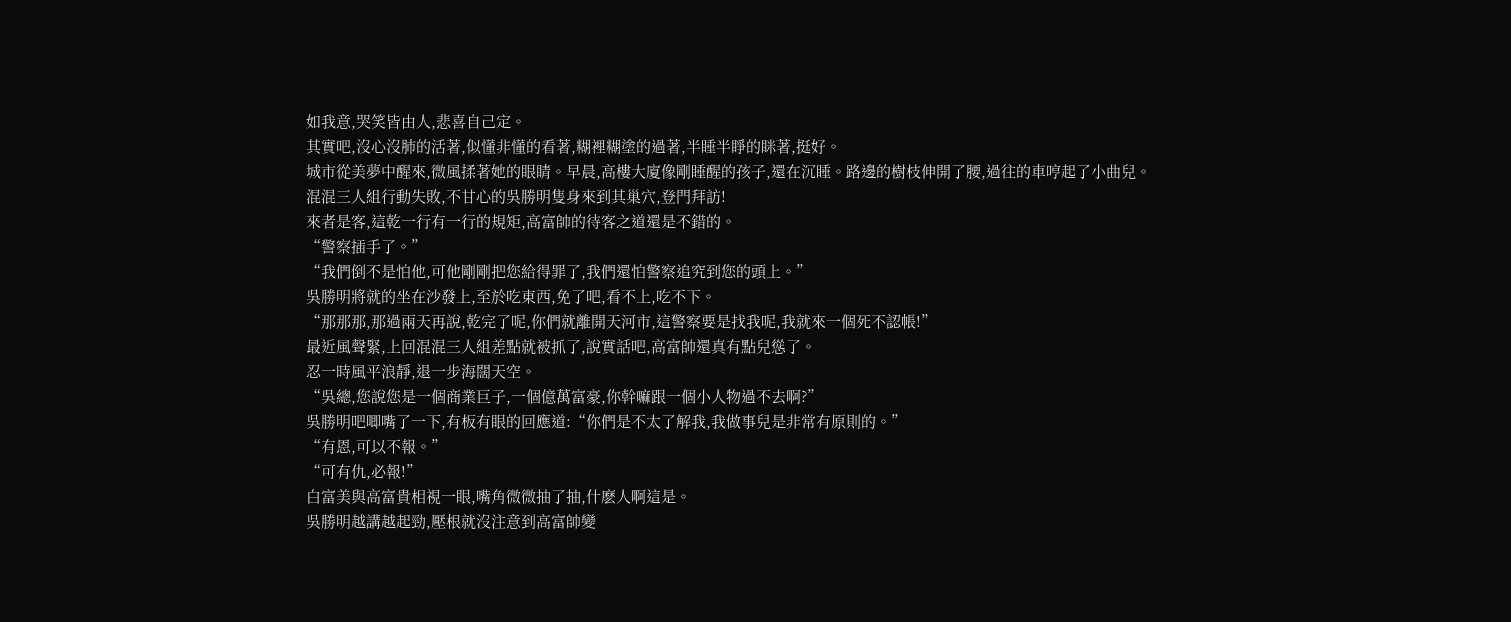如我意,哭笑皆由人,悲喜自己定。
其實吧,沒心沒肺的活著,似懂非懂的看著,糊裡糊塗的過著,半睡半睜的眯著,挺好。
城市從美夢中醒來,微風揉著她的眼睛。早晨,高樓大廈像剛睡醒的孩子,還在沉睡。路邊的樹枝伸開了腰,過往的車哼起了小曲兒。
混混三人組行動失敗,不甘心的吳勝明隻身來到其巢穴,登門拜訪!
來者是客,這乾一行有一行的規矩,高富帥的待客之道還是不錯的。
“警察插手了。”
“我們倒不是怕他,可他剛剛把您給得罪了,我們還怕警察追究到您的頭上。”
吳勝明將就的坐在沙發上,至於吃東西,免了吧,看不上,吃不下。
“那那那,那過兩天再說,乾完了呢,你們就離開天河市,這警察要是找我呢,我就來一個死不認帳!”
最近風聲緊,上回混混三人組差點就被抓了,說實話吧,高富帥還真有點兒慫了。
忍一時風平浪靜,退一步海闊天空。
“吳總,您說您是一個商業巨子,一個億萬富豪,你幹嘛跟一個小人物過不去啊?”
吳勝明吧唧嘴了一下,有板有眼的回應道:“你們是不太了解我,我做事兒是非常有原則的。”
“有恩,可以不報。”
“可有仇,必報!”
白富美與高富貴相視一眼,嘴角微微抽了抽,什麽人啊這是。
吳勝明越講越起勁,壓根就沒注意到高富帥變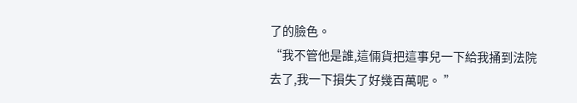了的臉色。
“我不管他是誰,這倆貨把這事兒一下給我捅到法院去了,我一下損失了好幾百萬呢。 ”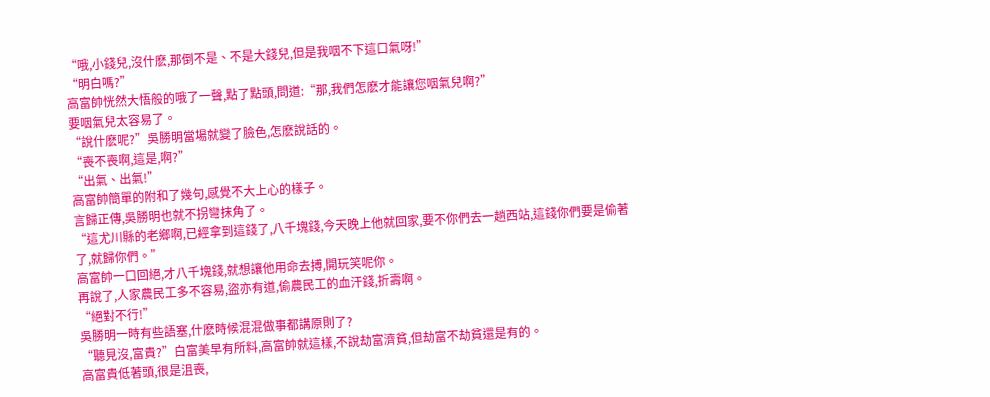“哦,小錢兒,沒什麽,那倒不是、不是大錢兒,但是我咽不下這口氣呀!”
“明白嗎?”
高富帥恍然大悟般的哦了一聲,點了點頭,問道:“那,我們怎麽才能讓您咽氣兒啊?”
要咽氣兒太容易了。
“說什麽呢?”吳勝明當場就變了臉色,怎麽說話的。
“喪不喪啊,這是,啊?”
“出氣、出氣!”
高富帥簡單的附和了幾句,感覺不大上心的樣子。
言歸正傳,吳勝明也就不拐彎抹角了。
“這尤川縣的老鄉啊,已經拿到這錢了,八千塊錢,今天晚上他就回家,要不你們去一趟西站,這錢你們要是偷著了,就歸你們。”
高富帥一口回絕,才八千塊錢,就想讓他用命去搏,開玩笑呢你。
再說了,人家農民工多不容易,盜亦有道,偷農民工的血汗錢,折壽啊。
“絕對不行!”
吳勝明一時有些語塞,什麽時候混混做事都講原則了?
“聽見沒,富貴?”白富美早有所料,高富帥就這樣,不說劫富濟貧,但劫富不劫貧還是有的。
高富貴低著頭,很是沮喪,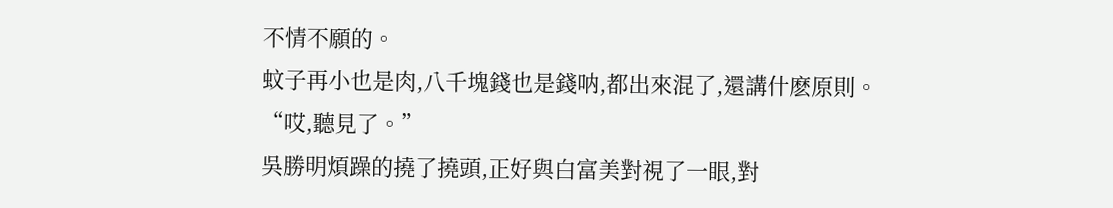不情不願的。
蚊子再小也是肉,八千塊錢也是錢呐,都出來混了,還講什麽原則。
“哎,聽見了。”
吳勝明煩躁的撓了撓頭,正好與白富美對視了一眼,對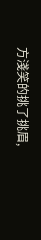方淺笑的挑了挑眉,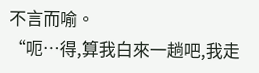不言而喻。
“呃…得,算我白來一趟吧,我走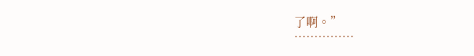了啊。”
……………